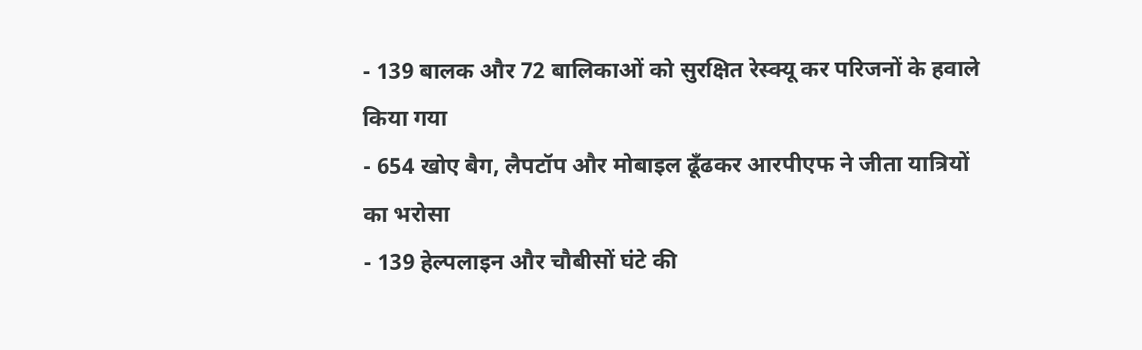- 139 बालक और 72 बालिकाओं को सुरक्षित रेस्क्यू कर परिजनों के हवाले किया गया
- 654 खोए बैग, लैपटॉप और मोबाइल ढूँढकर आरपीएफ ने जीता यात्रियों का भरोसा
- 139 हेल्पलाइन और चौबीसों घंटे की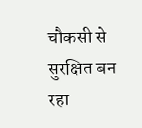चौकसी से सुरक्षित बन रहा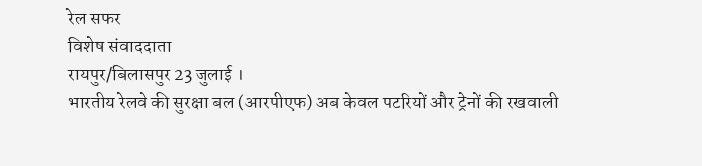रेल सफर
विशेष संवाददाता
रायपुर/बिलासपुर 23 जुलाई ।
भारतीय रेलवे की सुरक्षा बल (आरपीएफ) अब केवल पटरियों और ट्रेनों की रखवाली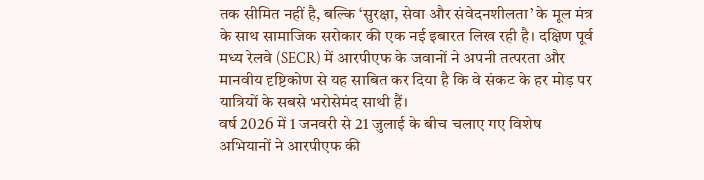तक सीमित नहीं है, बल्कि ‘सुरक्षा, सेवा और संवेदनशीलता’ के मूल मंत्र के साथ सामाजिक सरोकार की एक नई इबारत लिख रही है। दक्षिण पूर्व मध्य रेलवे (SECR) में आरपीएफ के जवानों ने अपनी तत्परता और मानवीय दृष्टिकोण से यह साबित कर दिया है कि वे संकट के हर मोड़ पर यात्रियों के सबसे भरोसेमंद साथी हैं।
वर्ष 2026 में 1 जनवरी से 21 जुलाई के बीच चलाए गए विशेष अभियानों ने आरपीएफ की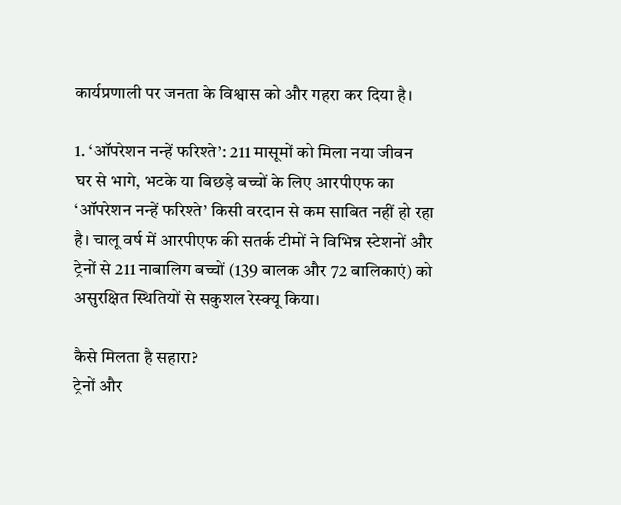कार्यप्रणाली पर जनता के विश्वास को और गहरा कर दिया है।

1. ‘ऑपरेशन नन्हें फरिश्ते’: 211 मासूमों को मिला नया जीवन
घर से भागे, भटके या बिछड़े बच्चों के लिए आरपीएफ का ‘ऑपरेशन नन्हें फरिश्ते’ किसी वरदान से कम साबित नहीं हो रहा है। चालू वर्ष में आरपीएफ की सतर्क टीमों ने विभिन्न स्टेशनों और ट्रेनों से 211 नाबालिग बच्चों (139 बालक और 72 बालिकाएं) को असुरक्षित स्थितियों से सकुशल रेस्क्यू किया।

कैसे मिलता है सहारा?
ट्रेनों और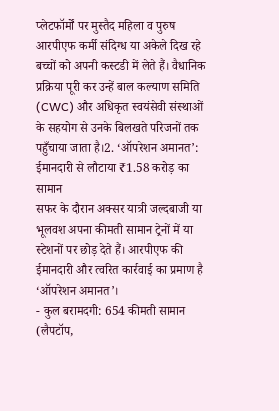प्लेटफॉर्मों पर मुस्तैद महिला व पुरुष आरपीएफ कर्मी संदिग्ध या अकेले दिख रहे बच्चों को अपनी कस्टडी में लेते हैं। वैधानिक प्रक्रिया पूरी कर उन्हें बाल कल्याण समिति (CWC) और अधिकृत स्वयंसेवी संस्थाओं के सहयोग से उनके बिलखते परिजनों तक पहुँचाया जाता है।2. ‘ऑपरेशन अमानत’: ईमानदारी से लौटाया ₹1.58 करोड़ का सामान
सफर के दौरान अक्सर यात्री जल्दबाजी या भूलवश अपना कीमती सामान ट्रेनों में या स्टेशनों पर छोड़ देते हैं। आरपीएफ की ईमानदारी और त्वरित कार्रवाई का प्रमाण है ‘ऑपरेशन अमानत’।
- कुल बरामदगी: 654 कीमती सामान (लैपटॉप,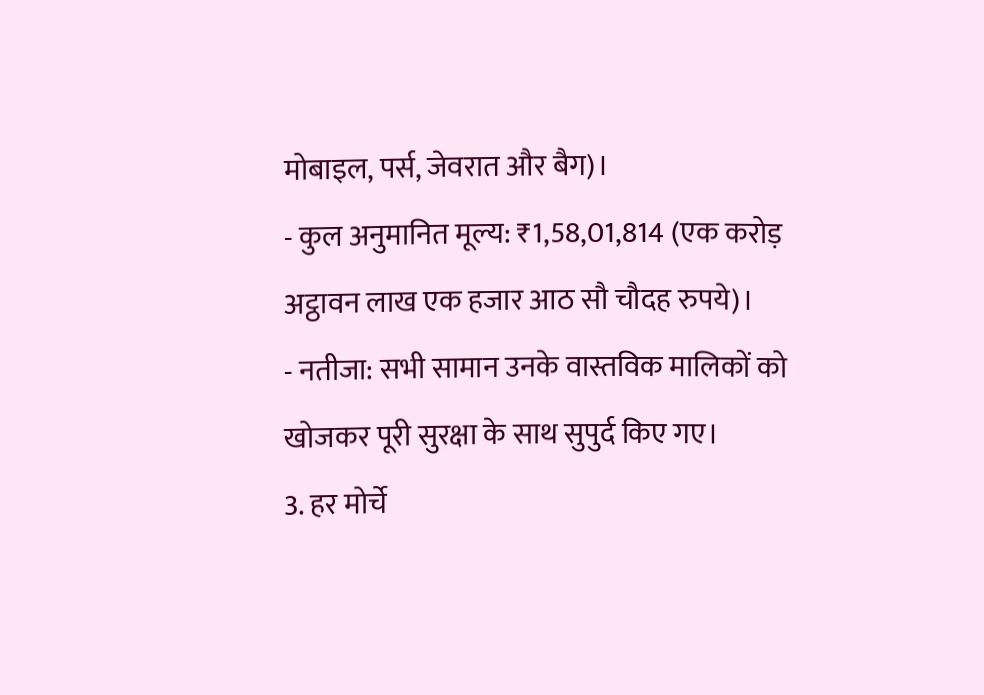मोबाइल, पर्स, जेवरात और बैग)।
- कुल अनुमानित मूल्य: ₹1,58,01,814 (एक करोड़ अट्ठावन लाख एक हजार आठ सौ चौदह रुपये)।
- नतीजा: सभी सामान उनके वास्तविक मालिकों को खोजकर पूरी सुरक्षा के साथ सुपुर्द किए गए।
3. हर मोर्चे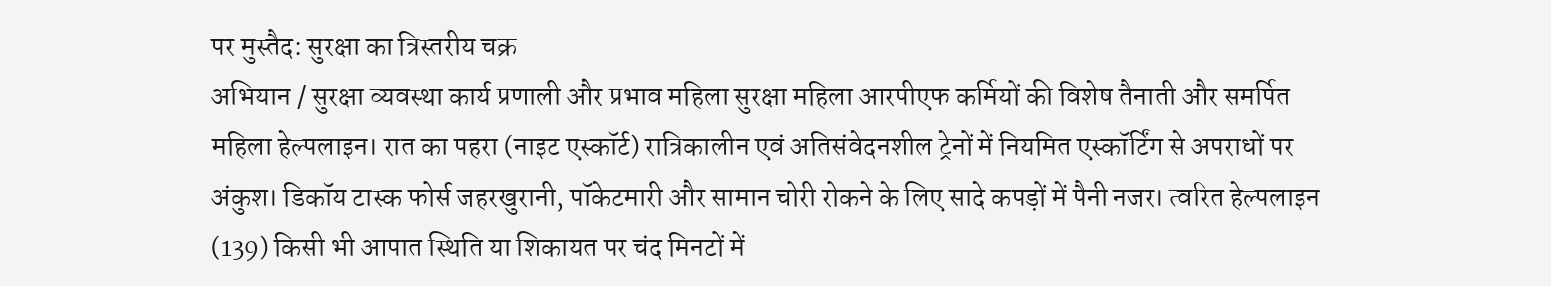पर मुस्तैद: सुरक्षा का त्रिस्तरीय चक्र
अभियान / सुरक्षा व्यवस्था कार्य प्रणाली और प्रभाव महिला सुरक्षा महिला आरपीएफ कर्मियों की विशेष तैनाती और समर्पित महिला हेल्पलाइन। रात का पहरा (नाइट एस्कॉर्ट) रात्रिकालीन एवं अतिसंवेदनशील ट्रेनों में नियमित एस्कॉर्टिंग से अपराधों पर अंकुश। डिकॉय टास्क फोर्स जहरखुरानी, पॉकेटमारी और सामान चोरी रोकने के लिए सादे कपड़ों में पैनी नजर। त्वरित हेल्पलाइन (139) किसी भी आपात स्थिति या शिकायत पर चंद मिनटों में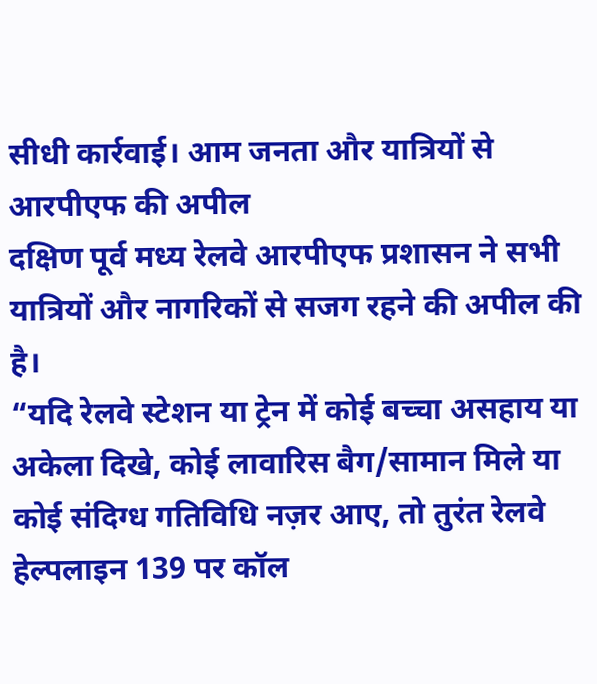सीधी कार्रवाई। आम जनता और यात्रियों से आरपीएफ की अपील
दक्षिण पूर्व मध्य रेलवे आरपीएफ प्रशासन ने सभी यात्रियों और नागरिकों से सजग रहने की अपील की है।
“यदि रेलवे स्टेशन या ट्रेन में कोई बच्चा असहाय या अकेला दिखे, कोई लावारिस बैग/सामान मिले या कोई संदिग्ध गतिविधि नज़र आए, तो तुरंत रेलवे हेल्पलाइन 139 पर कॉल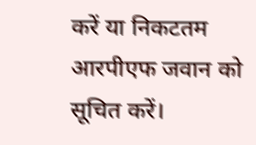करें या निकटतम आरपीएफ जवान को सूचित करें।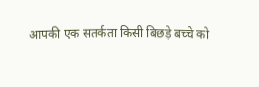आपकी एक सतर्कता किसी बिछड़े बच्चे को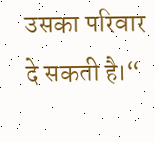उसका परिवार दे सकती है।“